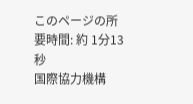このページの所要時間: 約 1分13秒
国際協力機構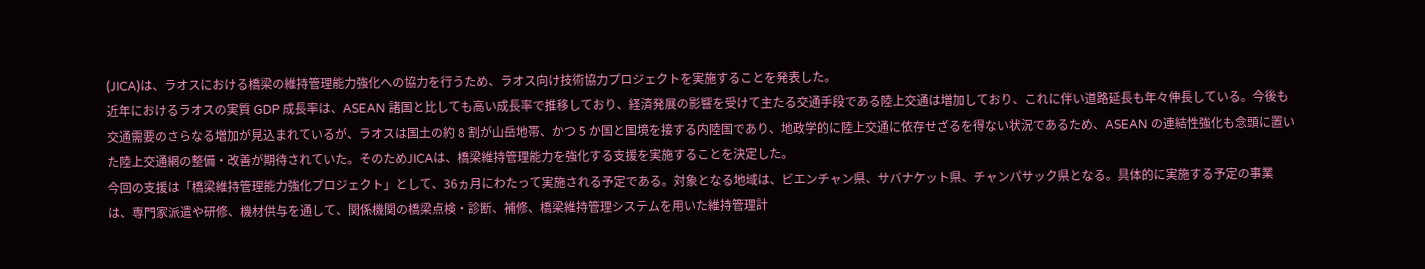(JICA)は、ラオスにおける橋梁の維持管理能力強化への協力を行うため、ラオス向け技術協力プロジェクトを実施することを発表した。
近年におけるラオスの実質 GDP 成長率は、ASEAN 諸国と比しても高い成長率で推移しており、経済発展の影響を受けて主たる交通手段である陸上交通は増加しており、これに伴い道路延長も年々伸長している。今後も交通需要のさらなる増加が見込まれているが、ラオスは国土の約 8 割が山岳地帯、かつ 5 か国と国境を接する内陸国であり、地政学的に陸上交通に依存せざるを得ない状況であるため、ASEAN の連結性強化も念頭に置いた陸上交通網の整備・改善が期待されていた。そのためJICAは、橋梁維持管理能力を強化する支援を実施することを決定した。
今回の支援は「橋梁維持管理能力強化プロジェクト」として、36ヵ月にわたって実施される予定である。対象となる地域は、ビエンチャン県、サバナケット県、チャンパサック県となる。具体的に実施する予定の事業は、専門家派遣や研修、機材供与を通して、関係機関の橋梁点検・診断、補修、橋梁維持管理システムを用いた維持管理計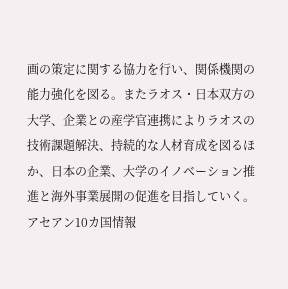画の策定に関する協力を行い、関係機関の能力強化を図る。またラオス・日本双方の大学、企業との産学官連携によりラオスの技術課題解決、持続的な人材育成を図るほか、日本の企業、大学のイノベーション推進と海外事業展開の促進を目指していく。
アセアン10カ国情報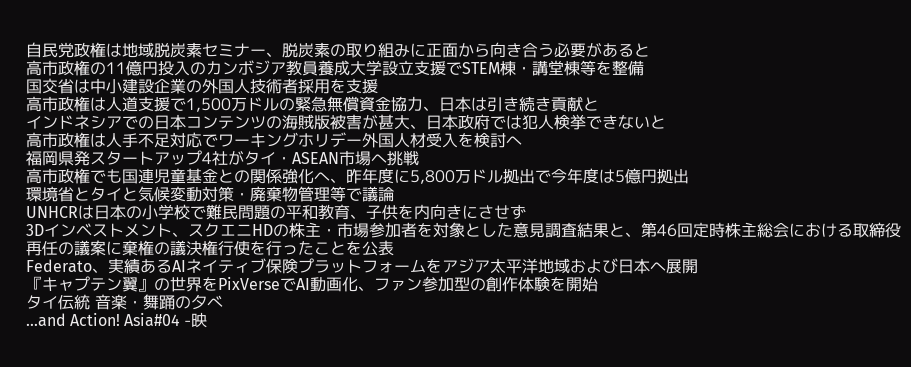自民党政権は地域脱炭素セミナー、脱炭素の取り組みに正面から向き合う必要があると
高市政権の11億円投入のカンボジア教員養成大学設立支援でSTEM棟・講堂棟等を整備
国交省は中小建設企業の外国人技術者採用を支援
高市政権は人道支援で1,500万ドルの緊急無償資金協力、日本は引き続き貢献と
インドネシアでの日本コンテンツの海賊版被害が甚大、日本政府では犯人検挙できないと
高市政権は人手不足対応でワーキングホリデー外国人材受入を検討へ
福岡県発スタートアップ4社がタイ・ASEAN市場へ挑戦
高市政権でも国連児童基金との関係強化へ、昨年度に5,800万ドル拠出で今年度は5億円拠出
環境省とタイと気候変動対策・廃棄物管理等で議論
UNHCRは日本の小学校で難民問題の平和教育、子供を内向きにさせず
3Dインベストメント、スクエニHDの株主・市場参加者を対象とした意見調査結果と、第46回定時株主総会における取締役再任の議案に棄権の議決権行使を行ったことを公表
Federato、実績あるAIネイティブ保険プラットフォームをアジア太平洋地域および日本へ展開
『キャプテン翼』の世界をPixVerseでAI動画化、ファン参加型の創作体験を開始
タイ伝統 音楽・舞踊の夕べ
…and Action! Asia#04 -映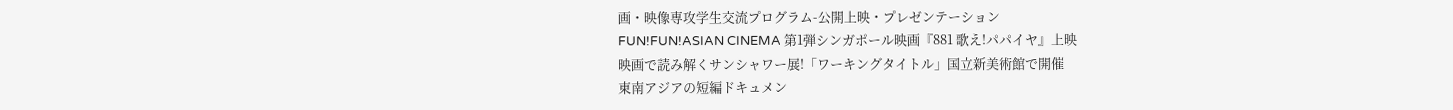画・映像専攻学生交流プログラム-公開上映・プレゼンテーション
FUN!FUN!ASIAN CINEMA 第1弾シンガポール映画『881 歌え!パパイヤ』上映
映画で読み解くサンシャワー展!「ワーキングタイトル」国立新美術館で開催
東南アジアの短編ドキュメン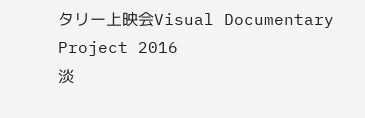タリー上映会Visual Documentary Project 2016
淡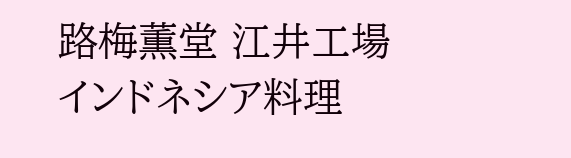路梅薫堂 江井工場
インドネシア料理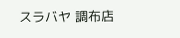スラバヤ 調布店